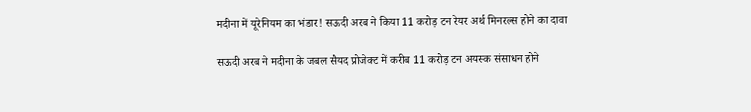मदीना में यूरेनियम का भंडार! सऊदी अरब ने किया 11 करोड़ टन रेयर अर्थ मिनरल्स होने का दावा

सऊदी अरब ने मदीना के जबल सैयद प्रोजेक्ट में करीब 11 करोड़ टन अयस्क संसाधन होने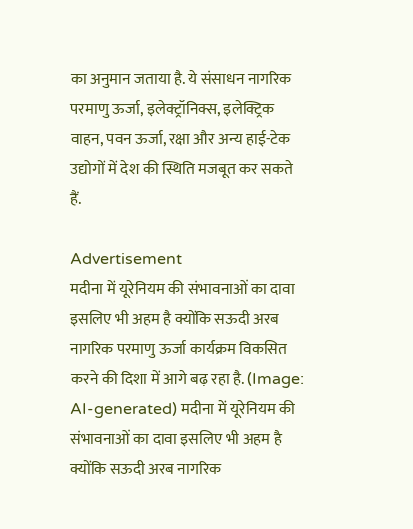का अनुमान जताया है. ये संसाधन नागरिक परमाणु ऊर्जा, इलेक्ट्रॉनिक्स, इलेक्ट्रिक वाहन, पवन ऊर्जा, रक्षा और अन्य हाई-टेक उद्योगों में देश की स्थिति मजबूत कर सकते हैं.

Advertisement
मदीना में यूरेनियम की संभावनाओं का दावा इसलिए भी अहम है क्योंकि सऊदी अरब नागरिक परमाणु ऊर्जा कार्यक्रम विकसित करने की दिशा में आगे बढ़ रहा है. (Image: AI-generated) मदीना में यूरेनियम की संभावनाओं का दावा इसलिए भी अहम है क्योंकि सऊदी अरब नागरिक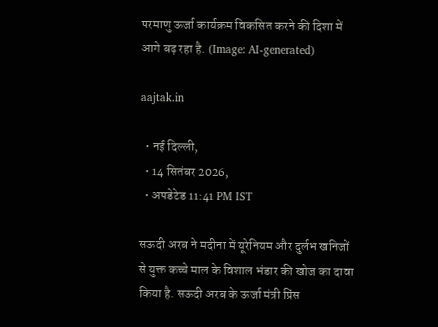परमाणु ऊर्जा कार्यक्रम विकसित करने की दिशा में आगे बढ़ रहा है. (Image: AI-generated)

aajtak.in

  • नई दिल्ली,
  • 14 सितंबर 2026,
  • अपडेटेड 11:41 PM IST

सऊदी अरब ने मदीना में यूरेनियम और दुर्लभ खनिजों से युक्त कच्चे माल के विशाल भंडार की खोज का दावा किया है. सऊदी अरब के ऊर्जा मंत्री प्रिंस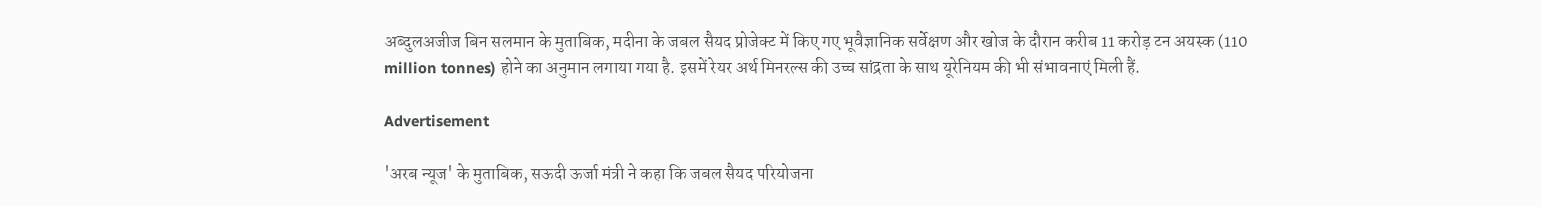अब्दुलअजीज बिन सलमान के मुताबिक, मदीना के जबल सैयद प्रोजेक्ट में किए गए भूवैज्ञानिक सर्वेक्षण और खोज के दौरान करीब 11 करोड़ टन अयस्क (110 million tonnes) होने का अनुमान लगाया गया है. इसमें रेयर अर्थ मिनरल्स की उच्च सांद्रता के साथ यूरेनियम की भी संभावनाएं मिली हैं.

Advertisement

'अरब न्यूज' के मुताबिक, सऊदी ऊर्जा मंत्री ने कहा कि जबल सैयद परियोजना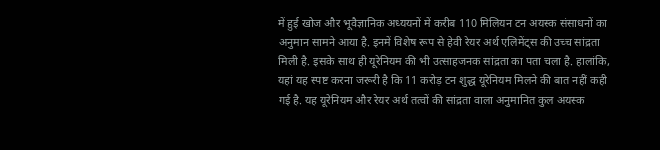में हुई खोज और भूवैज्ञानिक अध्ययनों में करीब 110 मिलियन टन अयस्क संसाधनों का अनुमान सामने आया है. इनमें विशेष रूप से हेवी रेयर अर्थ एलिमेंट्स की उच्च सांद्रता मिली है. इसके साथ ही यूरेनियम की भी उत्साहजनक सांद्रता का पता चला है. हालांकि, यहां यह स्पष्ट करना जरूरी है कि 11 करोड़ टन शुद्ध यूरेनियम मिलने की बात नहीं कही गई है. यह यूरेनियम और रेयर अर्थ तत्वों की सांद्रता वाला अनुमानित कुल अयस्क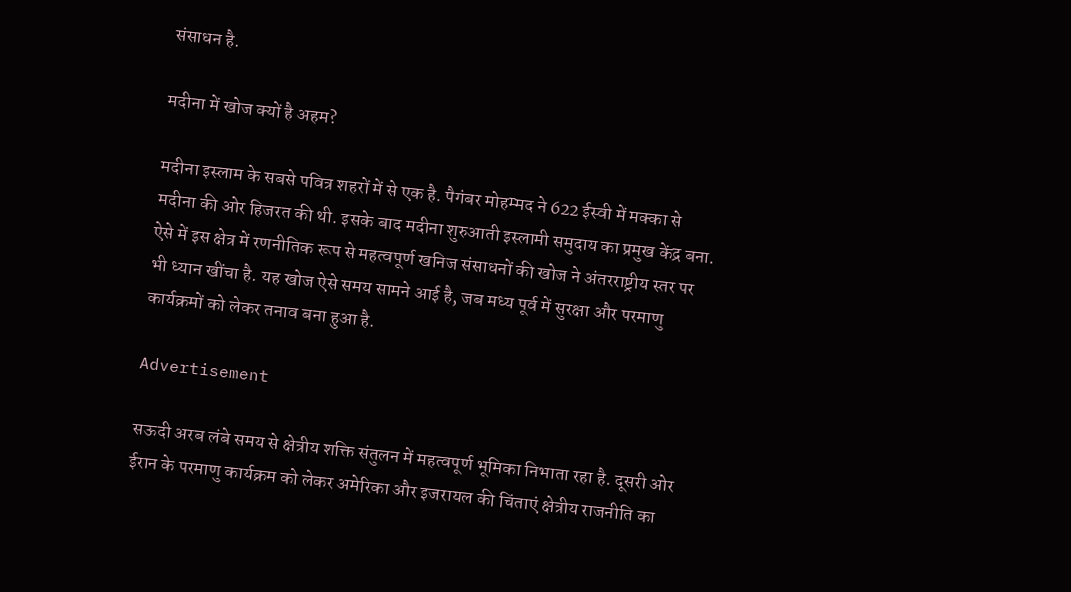संसाधन है.

मदीना में खोज क्यों है अहम?

मदीना इस्लाम के सबसे पवित्र शहरों में से एक है. पैगंबर मोहम्मद ने 622 ईस्वी में मक्का से मदीना की ओर हिजरत की थी. इसके बाद मदीना शुरुआती इस्लामी समुदाय का प्रमुख केंद्र बना. ऐसे में इस क्षेत्र में रणनीतिक रूप से महत्वपूर्ण खनिज संसाधनों की खोज ने अंतरराष्ट्रीय स्तर पर भी ध्यान खींचा है. यह खोज ऐसे समय सामने आई है, जब मध्य पूर्व में सुरक्षा और परमाणु कार्यक्रमों को लेकर तनाव बना हुआ है.

Advertisement

सऊदी अरब लंबे समय से क्षेत्रीय शक्ति संतुलन में महत्वपूर्ण भूमिका निभाता रहा है. दूसरी ओर ईरान के परमाणु कार्यक्रम को लेकर अमेरिका और इजरायल की चिंताएं क्षेत्रीय राजनीति का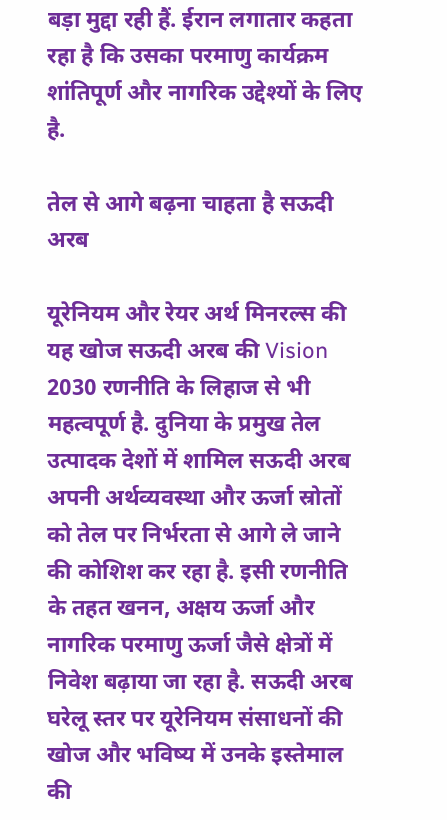बड़ा मुद्दा रही हैं. ईरान लगातार कहता रहा है कि उसका परमाणु कार्यक्रम शांतिपूर्ण और नागरिक उद्देश्यों के लिए है.

तेल से आगे बढ़ना चाहता है सऊदी अरब

यूरेनियम और रेयर अर्थ मिनरल्स की यह खोज सऊदी अरब की Vision 2030 रणनीति के लिहाज से भी महत्वपूर्ण है. दुनिया के प्रमुख तेल उत्पादक देशों में शामिल सऊदी अरब अपनी अर्थव्यवस्था और ऊर्जा स्रोतों को तेल पर निर्भरता से आगे ले जाने की कोशिश कर रहा है. इसी रणनीति के तहत खनन, अक्षय ऊर्जा और नागरिक परमाणु ऊर्जा जैसे क्षेत्रों में निवेश बढ़ाया जा रहा है. सऊदी अरब घरेलू स्तर पर यूरेनियम संसाधनों की खोज और भविष्य में उनके इस्तेमाल की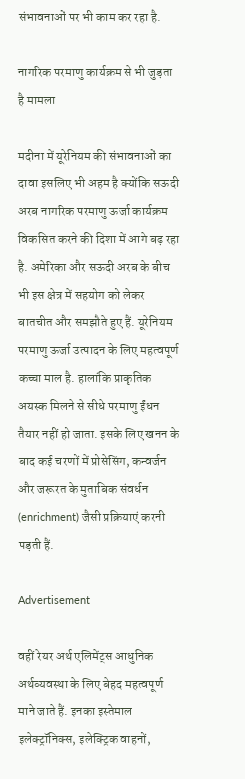संभावनाओं पर भी काम कर रहा है.

नागरिक परमाणु कार्यक्रम से भी जुड़ता है मामला

मदीना में यूरेनियम की संभावनाओं का दावा इसलिए भी अहम है क्योंकि सऊदी अरब नागरिक परमाणु ऊर्जा कार्यक्रम विकसित करने की दिशा में आगे बढ़ रहा है. अमेरिका और सऊदी अरब के बीच भी इस क्षेत्र में सहयोग को लेकर बातचीत और समझौते हुए हैं. यूरेनियम परमाणु ऊर्जा उत्पादन के लिए महत्वपूर्ण कच्चा माल है. हालांकि प्राकृतिक अयस्क मिलने से सीधे परमाणु ईंधन तैयार नहीं हो जाता. इसके लिए खनन के बाद कई चरणों में प्रोसेसिंग, कन्वर्जन और जरूरत के मुताबिक संवर्धन (enrichment) जैसी प्रक्रियाएं करनी पड़ती हैं.

Advertisement

वहीं रेयर अर्थ एलिमेंट्स आधुनिक अर्थव्यवस्था के लिए बेहद महत्वपूर्ण माने जाते हैं. इनका इस्तेमाल इलेक्ट्रॉनिक्स, इलेक्ट्रिक वाहनों,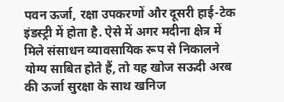पवन ऊर्जा, रक्षा उपकरणों और दूसरी हाई-टेक इंडस्ट्री में होता है. ऐसे में अगर मदीना क्षेत्र में मिले संसाधन व्यावसायिक रूप से निकालने योग्य साबित होते हैं, तो यह खोज सऊदी अरब की ऊर्जा सुरक्षा के साथ खनिज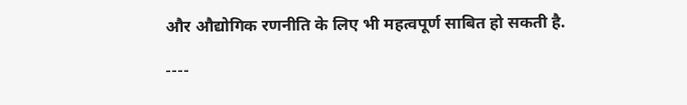और औद्योगिक रणनीति के लिए भी महत्वपूर्ण साबित हो सकती है.

----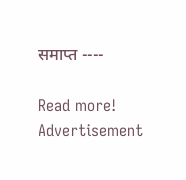समाप्त ----

Read more!
Advertisement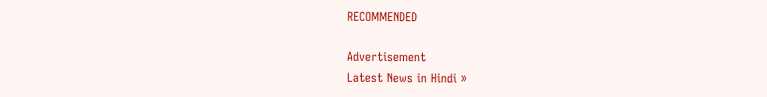RECOMMENDED

Advertisement
Latest News in Hindi »